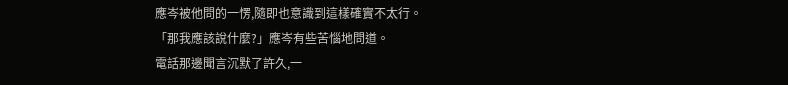應岑被他問的一愣,隨即也意識到這樣確實不太行。
「那我應該說什麼?」應岑有些苦惱地問道。
電話那邊聞言沉默了許久,一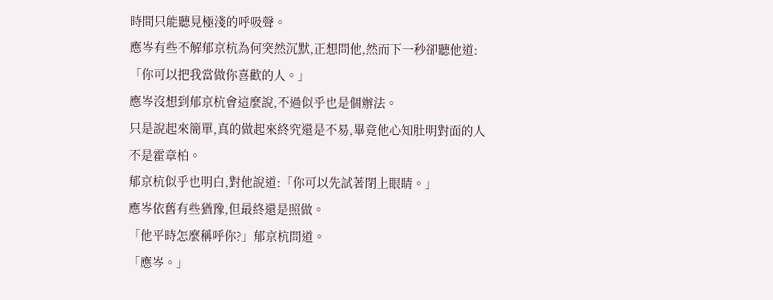時間只能聽見極淺的呼吸聲。
應岑有些不解郁京杭為何突然沉默,正想問他,然而下一秒卻聽他道:「你可以把我當做你喜歡的人。」
應岑沒想到郁京杭會這麼說,不過似乎也是個辦法。
只是說起來簡單,真的做起來終究還是不易,畢竟他心知肚明對面的人不是霍章柏。
郁京杭似乎也明白,對他說道:「你可以先試著閉上眼睛。」
應岑依舊有些猶豫,但最終還是照做。
「他平時怎麼稱呼你?」郁京杭問道。
「應岑。」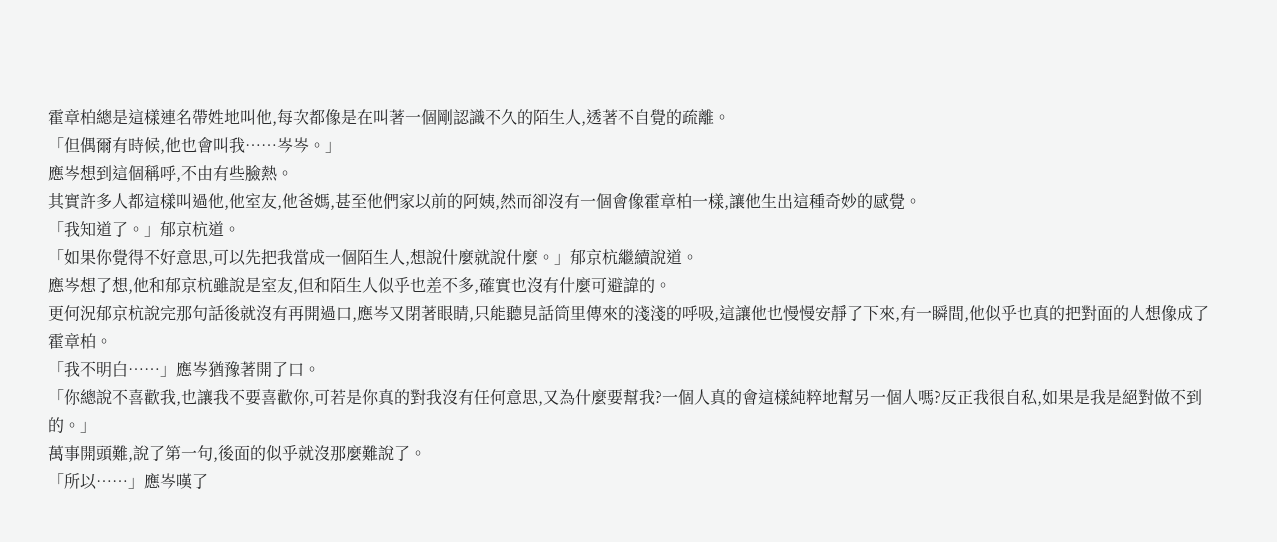霍章柏總是這樣連名帶姓地叫他,每次都像是在叫著一個剛認識不久的陌生人,透著不自覺的疏離。
「但偶爾有時候,他也會叫我……岑岑。」
應岑想到這個稱呼,不由有些臉熱。
其實許多人都這樣叫過他,他室友,他爸媽,甚至他們家以前的阿姨,然而卻沒有一個會像霍章柏一樣,讓他生出這種奇妙的感覺。
「我知道了。」郁京杭道。
「如果你覺得不好意思,可以先把我當成一個陌生人,想說什麼就說什麼。」郁京杭繼續說道。
應岑想了想,他和郁京杭雖說是室友,但和陌生人似乎也差不多,確實也沒有什麼可避諱的。
更何況郁京杭說完那句話後就沒有再開過口,應岑又閉著眼睛,只能聽見話筒里傳來的淺淺的呼吸,這讓他也慢慢安靜了下來,有一瞬間,他似乎也真的把對面的人想像成了霍章柏。
「我不明白……」應岑猶豫著開了口。
「你總說不喜歡我,也讓我不要喜歡你,可若是你真的對我沒有任何意思,又為什麼要幫我?一個人真的會這樣純粹地幫另一個人嗎?反正我很自私,如果是我是絕對做不到的。」
萬事開頭難,說了第一句,後面的似乎就沒那麼難說了。
「所以……」應岑嘆了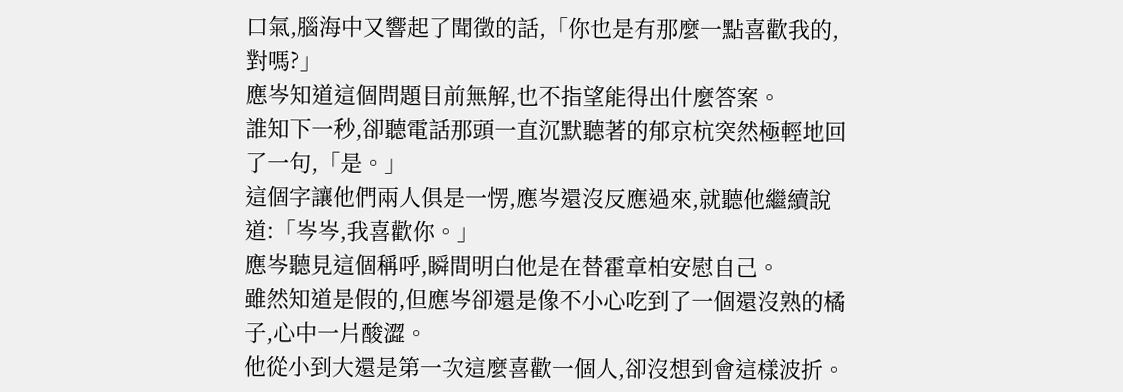口氣,腦海中又響起了聞徵的話,「你也是有那麼一點喜歡我的,對嗎?」
應岑知道這個問題目前無解,也不指望能得出什麼答案。
誰知下一秒,卻聽電話那頭一直沉默聽著的郁京杭突然極輕地回了一句,「是。」
這個字讓他們兩人俱是一愣,應岑還沒反應過來,就聽他繼續說道:「岑岑,我喜歡你。」
應岑聽見這個稱呼,瞬間明白他是在替霍章柏安慰自己。
雖然知道是假的,但應岑卻還是像不小心吃到了一個還沒熟的橘子,心中一片酸澀。
他從小到大還是第一次這麼喜歡一個人,卻沒想到會這樣波折。